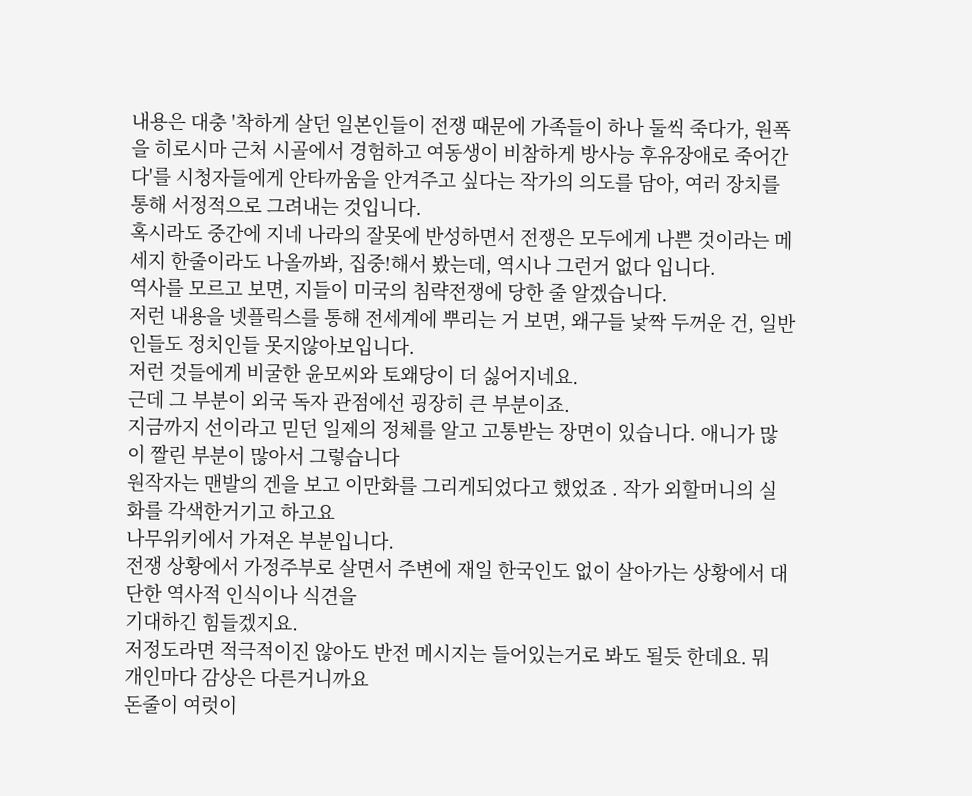내용은 대충 '착하게 살던 일본인들이 전쟁 때문에 가족들이 하나 둘씩 죽다가, 원폭을 히로시마 근처 시골에서 경험하고 여동생이 비참하게 방사능 후유장애로 죽어간다'를 시청자들에게 안타까움을 안겨주고 싶다는 작가의 의도를 담아, 여러 장치를 통해 서정적으로 그려내는 것입니다.
혹시라도 중간에 지네 나라의 잘못에 반성하면서 전쟁은 모두에게 나쁜 것이라는 메세지 한줄이라도 나올까봐, 집중!해서 봤는데, 역시나 그런거 없다 입니다.
역사를 모르고 보면, 지들이 미국의 침략전쟁에 당한 줄 알겠습니다.
저런 내용을 넷플릭스를 통해 전세계에 뿌리는 거 보면, 왜구들 낯짝 두꺼운 건, 일반인들도 정치인들 못지않아보입니다.
저런 것들에게 비굴한 윤모씨와 토왜당이 더 싫어지네요.
근데 그 부분이 외국 독자 관점에선 굉장히 큰 부분이죠.
지금까지 선이라고 믿던 일제의 정체를 알고 고통받는 장면이 있습니다. 애니가 많이 짤린 부분이 많아서 그렇습니다
원작자는 맨발의 겐을 보고 이만화를 그리게되었다고 했었죠 . 작가 외할머니의 실화를 각색한거기고 하고요
나무위키에서 가져온 부분입니다.
전쟁 상황에서 가정주부로 살면서 주변에 재일 한국인도 없이 살아가는 상황에서 대단한 역사적 인식이나 식견을
기대하긴 힘들겠지요.
저정도라면 적극적이진 않아도 반전 메시지는 들어있는거로 봐도 될듯 한데요. 뭐 개인마다 감상은 다른거니까요
돈줄이 여럿이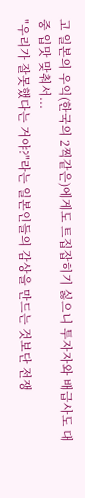고 일본의 우익(한국의 2찍같은)에게도 트집잡히기 싫으니 투자자와 배급사도 대중 입맛 맞춰서...
"우리가 잘못했다는 거야?"라는 일본인들의 감상을 만드는 것보단 전쟁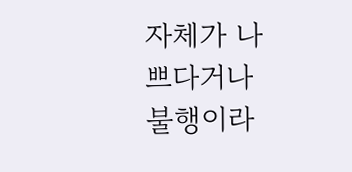자체가 나쁘다거나 불행이라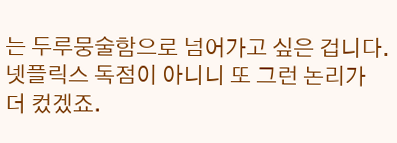는 두루뭉술함으로 넘어가고 싶은 겁니다.
넷플릭스 독점이 아니니 또 그런 논리가 더 컸겠죠.